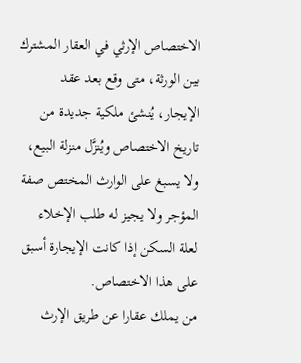الاختصاص الإرثي في العقار المشترك بين الورثة، متى وقع بعد عقد الإيجار، يُنشئ ملكية جديدة من تاريخ الاختصاص ويُنزَّل منزلة البيع، ولا يسبغ على الوارث المختص صفة المؤجر ولا يجيز له طلب الإخلاء لعلة السكن إذا كانت الإيجارة أسبق على هذا الاختصاص.
من يملك عقارا عن طريق الإرث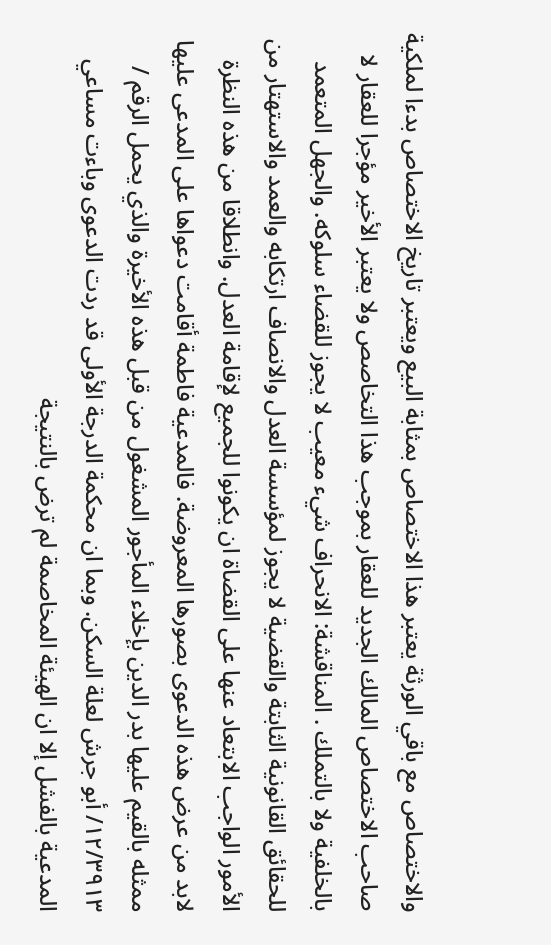والاختصاص مع باقي الورثة يعتبر هذا الاختصاص بمثابة البيع ويعتبر تاريخ الاختصاص بدءا لملكية صاحب الاختصاص المالك الجديد للعقار بموجب هذا التخاصص ولا يعتبر الأخير مؤجرا للعقار لا بالخلفية ولا بالتملك . المناقشة: الانحراف شيء معيب لا يجوز للقضاء سلوكه. والجهل المتعمد للحقائق القانونية الثابتة والقضية لا يجوز لمؤسسة العدل والانصاف ارتكابه والعمد والاستهتار من الأمور الواجب الابتعاد عنها على القضاة ان يكونوا للجميع لإقامة العدل. وانطلاقا من هذه النظرة لابد من عرض هذه الدعوى بصورها المعروضة. فالمدعية فاطمة أقامت دعواها على المدعى عليها ممثله بالقيم عليها بدر الدين بإخلاء المأجور المشغول من قبل هذه الأخيرة والذي يحمل الرقم / ۱۲/۳۹۱۳/ أبو جرش لعلة السكن. وبما ان محكمة الدرجة الأولى قد ردت الدعوى وباءت مساعي المدعية بالفشل إلا ان الهيئة المخاصمة لم ترض بالنتيجة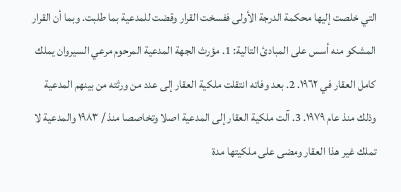التي خلصت إليها محكمة الدرجة الأولى ففسخت القرار وقضت للمدعية بما طلبت. وبما أن القرار المشكو منه أسس على المبادئ التالية: 1. مؤرث الجهة المدعية المرحوم مرعي السيروان يملك كامل العقار في ١٩٦٢. 2. بعد وفاته انتقلت ملكية العقار إلى عدد من ورثته من بينهم المدعية وذلك منذ عام ۱۹۷۹. 3. آلت ملكية العقار إلى المدعية اصلا وتخاصصا منذ / ۱۹۸۳ والمدعية لا تملك غير هذا العقار ومضى على ملكيتها مدة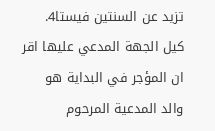تزيد عن السنتين فيستا4. كيل الجهة المدعي عليها اقر ان المؤجر في البداية هو والد المدعية المرحوم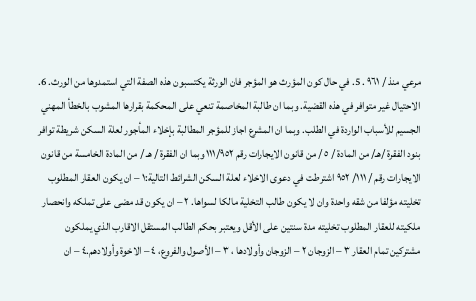مرعي منذ / ٩٦١ . 5. في حال كون المؤرث هو المؤجر فان الورثة يكتسبون هذه الصفة التي استمدوها من الورث. 6. الاحتيال غير متوافر في هذه القضية. وبما ان طالبة المخاصمة تنعي على المحكمة بقرارها المشوب بالخطأ المهني الجسيم للأسباب الواردة في الطلب. وبما ان المشرع اجاز للمؤجر المطالبة بإخلاء المأجور لعلة السكن شريطة توافر بنود الفقرة /هـ/ من المادة / ٥ / من قانون الايجارات رقم ١١١/٩٥٢وبما ان الفقرة / هـ / من المادة الخامسة من قانون الايجارات رقم / ١١١/ ٩٥٢ اشترطت في دعوى الاخلاء لعلة السكن الشرائط التالية:۱ – ان يكون العقار المطلوب تخليته مؤلفا من شقه واحدة وان لا يكون طالب التخلية مالكا لسواها. ٢ – ان يكون قد مضى على تملكه وانحصار ملكيته للعقار المطلوب تخليته مدة سنتين على الأقل ويعتبر بحكم الطالب المستقل الاقارب الذي يملكون مشتركين تمام العقار ٣ – الزوجان ٢ – الزوجان وأولادها ، ٣ – الأصول والفروع، ٤ – الاخوة وأولادهم.٤ – ان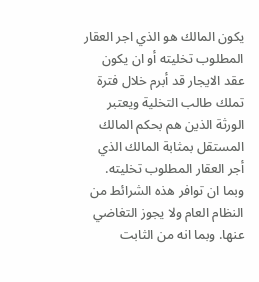يكون المالك هو الذي اجر العقار المطلوب تخليته أو ان يكون عقد الايجار قد أبرم خلال فترة تملك طالب التخلية ويعتبر الورثة الذين هم بحكم المالك المستقل بمثابة المالك الذي أجر العقار المطلوب تخليته. وبما ان توافر هذه الشرائط من النظام العام ولا يجوز التغاضي عنها. وبما انه من الثابت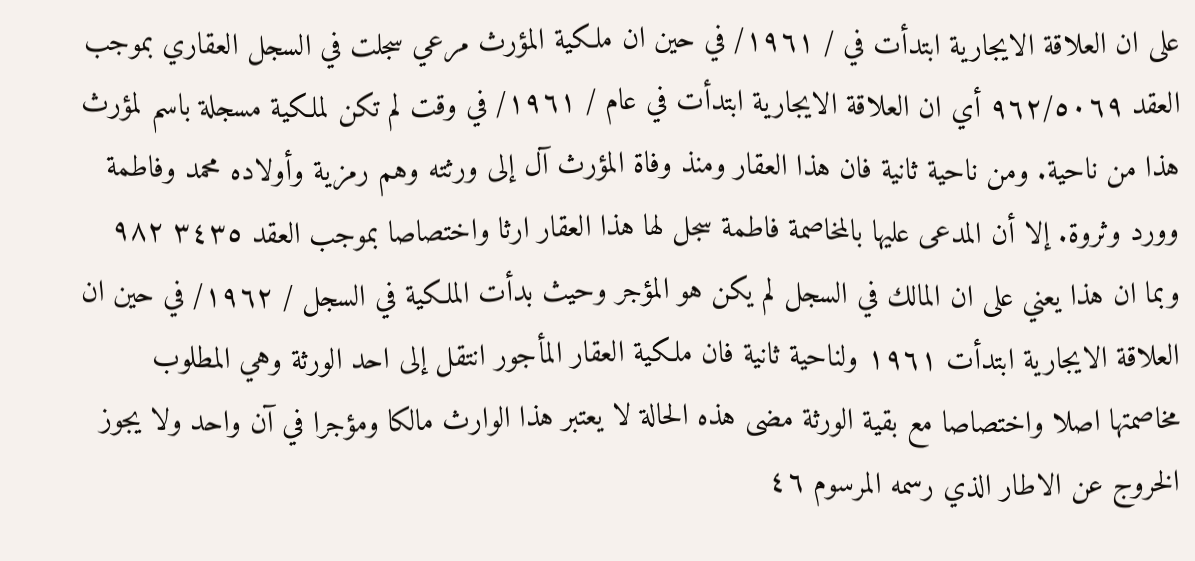على ان العلاقة الايجارية ابتدأت في / ١٩٦١/ في حين ان ملكية المؤرث مرعي سجلت في السجل العقاري بموجب العقد ٩٦٢/٥٠٦٩ أي ان العلاقة الايجارية ابتدأت في عام / ١٩٦١/ في وقت لم تكن لملكية مسجلة باسم لمؤرث هذا من ناحية. ومن ناحية ثانية فان هذا العقار ومنذ وفاة المؤرث آل إلى ورثته وهم رمزية وأولاده محمد وفاطمة وورد وثروة. إلا أن المدعى عليها بالمخاصمة فاطمة سجل لها هذا العقار ارثا واختصاصا بموجب العقد ٣٤٣٥ ٩٨٢ وبما ان هذا يعني على ان المالك في السجل لم يكن هو المؤجر وحيث بدأت الملكية في السجل / ١٩٦٢/ في حين ان العلاقة الايجارية ابتدأت ١٩٦١ ولناحية ثانية فان ملكية العقار المأجور انتقل إلى احد الورثة وهي المطلوب مخاصمتها اصلا واختصاصا مع بقية الورثة مضى هذه الحالة لا يعتبر هذا الوارث مالكا ومؤجرا في آن واحد ولا يجوز الخروج عن الاطار الذي رسمه المرسوم ٤٦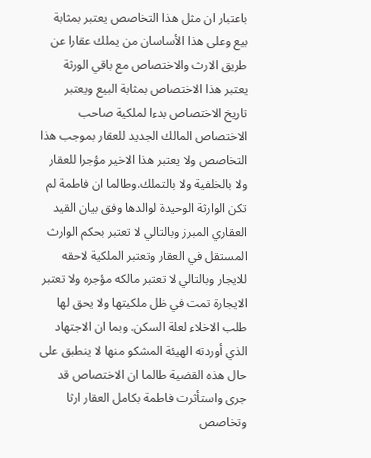باعتبار ان مثل هذا التخاصص يعتبر بمثابة بيع وعلى هذا الأساسان من يملك عقارا عن طريق الارث والاختصاص مع باقي الورثة يعتبر هذا الاختصاص بمثابة البيع ويعتبر تاريخ الاختصاص بدءا لملكية صاحب الاختصاص المالك الجديد للعقار بموجب هذا التخاصص ولا يعتبر هذا الاخير مؤجرا للعقار ولا بالخلفية ولا بالتملك.وطالما ان فاطمة لم تكن الوارثة الوحيدة لوالدها وفق بيان القيد العقاري المبرز وبالتالي لا تعتبر بحكم الوارث المستقل في العقار وتعتبر الملكية لاحقه للايجار وبالتالي لا تعتبر مالكه مؤجره ولا تعتبر الايجارة تمت في ظل ملكيتها ولا يحق لها طلب الاخلاء لعلة السكن. وبما ان الاجتهاد الذي أوردته الهيئة المشكو منها لا ينطبق على حال هذه القضية طالما ان الاختصاص قد جرى واستأثرت فاطمة بكامل العقار ارثا وتخاصص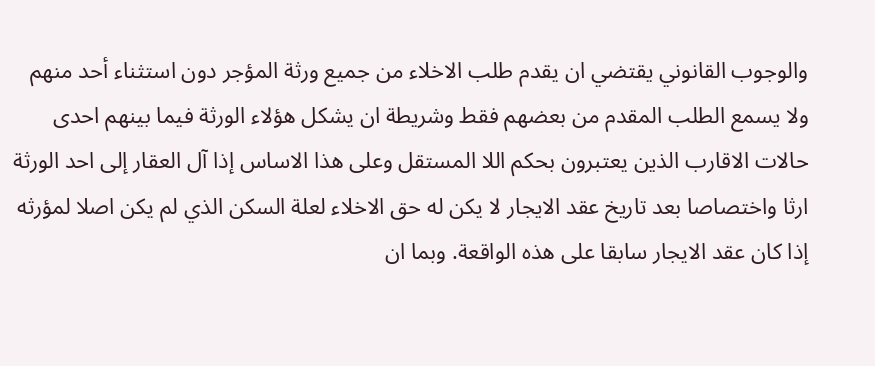والوجوب القانوني يقتضي ان يقدم طلب الاخلاء من جميع ورثة المؤجر دون استثناء أحد منهم ولا يسمع الطلب المقدم من بعضهم فقط وشريطة ان يشكل هؤلاء الورثة فيما بينهم احدى حالات الاقارب الذين يعتبرون بحكم اللا المستقل وعلى هذا الاساس إذا آل العقار إلى احد الورثة ارثا واختصاصا بعد تاريخ عقد الايجار لا يكن له حق الاخلاء لعلة السكن الذي لم يكن اصلا لمؤرثه إذا كان عقد الايجار سابقا على هذه الواقعة. وبما ان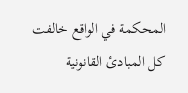المحكمة في الواقع خالفت كل المبادئ القانونية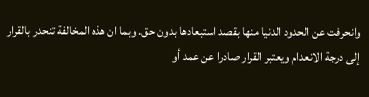وانحرفت عن الحدود الدنيا منها بقصد استبعادها بدون حق. وبما ان هذه المخالفة تنحدر بالقرار إلى درجة الانعدام ويعتبر القرار صادرا عن عمد أو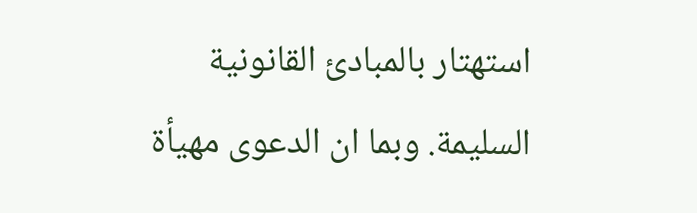استهتار بالمبادئ القانونية السليمة. وبما ان الدعوى مهيأة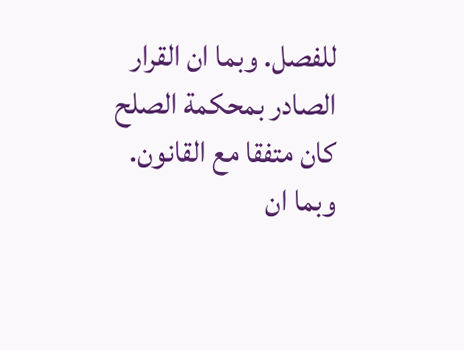للفصل. وبما ان القرار الصادر بمحكمة الصلح كان متفقا مع القانون. وبما ان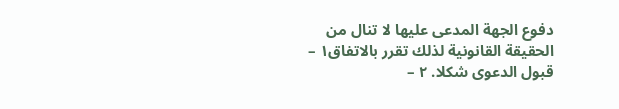دفوع الجهة المدعى عليها لا تنال من الحقيقة القانونية لذلك تقرر بالاتفاق١ – قبول الدعوى شكلا. ۲ –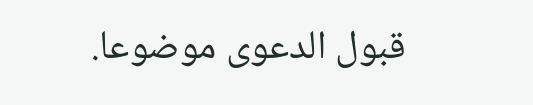قبول الدعوى موضوعا.